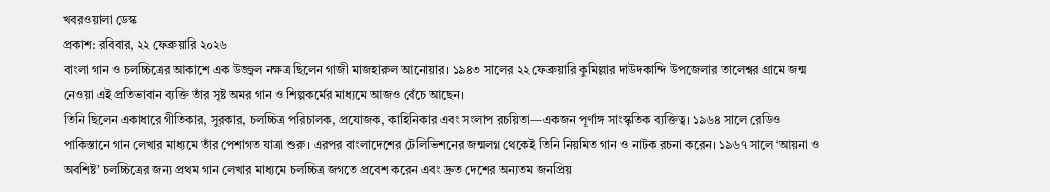খবরওয়ালা ডেস্ক
প্রকাশ: রবিবার, ২২ ফেব্রুয়ারি ২০২৬
বাংলা গান ও চলচ্চিত্রের আকাশে এক উজ্জ্বল নক্ষত্র ছিলেন গাজী মাজহারুল আনোয়ার। ১৯৪৩ সালের ২২ ফেব্রুয়ারি কুমিল্লার দাউদকান্দি উপজেলার তালেশ্বর গ্রামে জন্ম নেওয়া এই প্রতিভাবান ব্যক্তি তাঁর সৃষ্ট অমর গান ও শিল্পকর্মের মাধ্যমে আজও বেঁচে আছেন।
তিনি ছিলেন একাধারে গীতিকার, সুরকার, চলচ্চিত্র পরিচালক, প্রযোজক, কাহিনিকার এবং সংলাপ রচয়িতা—একজন পূর্ণাঙ্গ সাংস্কৃতিক ব্যক্তিত্ব। ১৯৬৪ সালে রেডিও পাকিস্তানে গান লেখার মাধ্যমে তাঁর পেশাগত যাত্রা শুরু। এরপর বাংলাদেশের টেলিভিশনের জন্মলগ্ন থেকেই তিনি নিয়মিত গান ও নাটক রচনা করেন। ১৯৬৭ সালে ‘আয়না ও অবশিষ্ট’ চলচ্চিত্রের জন্য প্রথম গান লেখার মাধ্যমে চলচ্চিত্র জগতে প্রবেশ করেন এবং দ্রুত দেশের অন্যতম জনপ্রিয়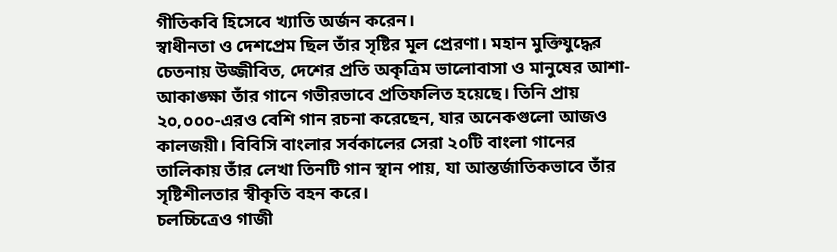গীতিকবি হিসেবে খ্যাতি অর্জন করেন।
স্বাধীনতা ও দেশপ্রেম ছিল তাঁর সৃষ্টির মূল প্রেরণা। মহান মুক্তিযুদ্ধের চেতনায় উজ্জীবিত, দেশের প্রতি অকৃত্রিম ভালোবাসা ও মানুষের আশা-আকাঙ্ক্ষা তাঁর গানে গভীরভাবে প্রতিফলিত হয়েছে। তিনি প্রায় ২০,০০০-এরও বেশি গান রচনা করেছেন, যার অনেকগুলো আজও কালজয়ী। বিবিসি বাংলার সর্বকালের সেরা ২০টি বাংলা গানের তালিকায় তাঁর লেখা তিনটি গান স্থান পায়, যা আন্তর্জাতিকভাবে তাঁর সৃষ্টিশীলতার স্বীকৃতি বহন করে।
চলচ্চিত্রেও গাজী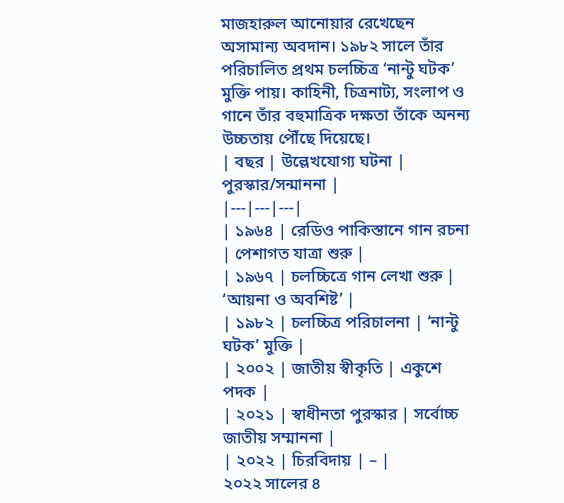মাজহারুল আনোয়ার রেখেছেন অসামান্য অবদান। ১৯৮২ সালে তাঁর পরিচালিত প্রথম চলচ্চিত্র ‘নান্টু ঘটক’ মুক্তি পায়। কাহিনী, চিত্রনাট্য, সংলাপ ও গানে তাঁর বহুমাত্রিক দক্ষতা তাঁকে অনন্য উচ্চতায় পৌঁছে দিয়েছে।
| বছর | উল্লেখযোগ্য ঘটনা | পুরস্কার/সন্মাননা |
|---|---|---|
| ১৯৬৪ | রেডিও পাকিস্তানে গান রচনা | পেশাগত যাত্রা শুরু |
| ১৯৬৭ | চলচ্চিত্রে গান লেখা শুরু | ‘আয়না ও অবশিষ্ট’ |
| ১৯৮২ | চলচ্চিত্র পরিচালনা | ‘নান্টু ঘটক’ মুক্তি |
| ২০০২ | জাতীয় স্বীকৃতি | একুশে পদক |
| ২০২১ | স্বাধীনতা পুরস্কার | সর্বোচ্চ জাতীয় সম্মাননা |
| ২০২২ | চিরবিদায় | – |
২০২২ সালের ৪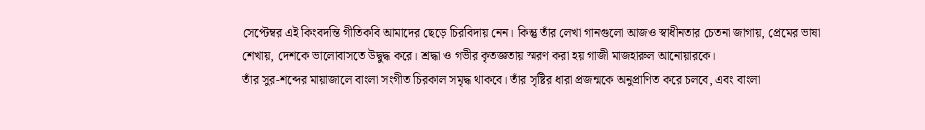সেপ্টেম্বর এই কিংবদন্তি গীতিকবি আমাদের ছেড়ে চিরবিদায় নেন। কিন্তু তাঁর লেখা গানগুলো আজও স্বাধীনতার চেতনা জাগায়, প্রেমের ভাষা শেখায়, দেশকে ভালোবাসতে উদ্বুদ্ধ করে। শ্রদ্ধা ও গভীর কৃতজ্ঞতায় স্মরণ করা হয় গাজী মাজহারুল আনোয়ারকে।
তাঁর সুর-শব্দের মায়াজালে বাংলা সংগীত চিরকাল সমৃদ্ধ থাকবে। তাঁর সৃষ্টির ধারা প্রজন্মকে অনুপ্রাণিত করে চলবে, এবং বাংলা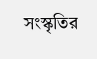সংস্কৃতির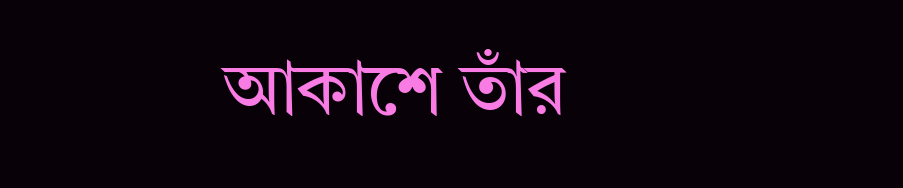আকাশে তাঁর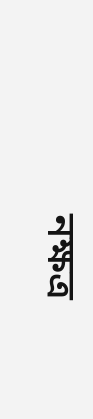নক্ষত্র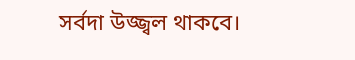সর্বদা উজ্জ্বল থাকবে।